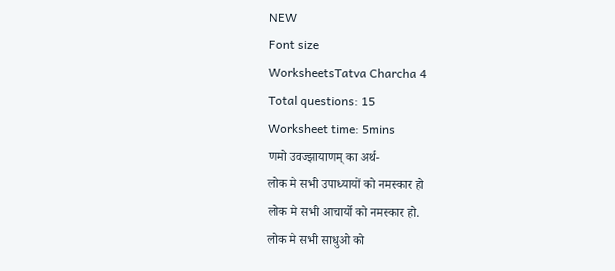NEW
Font size
WorksheetsTatva Charcha 4
Total questions: 15
Worksheet time: 5mins
णमो उवज्झायाणम् का अर्थ-
लोक मे सभी उपाध्यायों को नमस्कार हो
लोक मे सभी आचार्यो को नमस्कार हो.
लोक मे सभी साधुओ को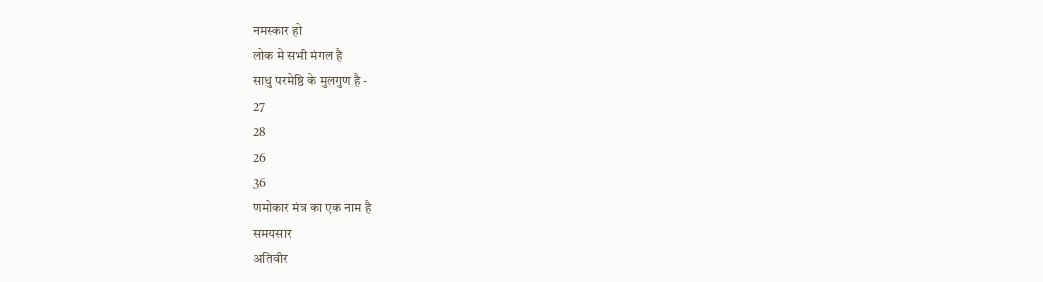नमस्कार हो
लोक मे सभी मंगल है
साधु परमेष्ठि के मुलगुण है -
27
28
26
36
णमोकार मंत्र का एक नाम है
समयसार
अतिवीर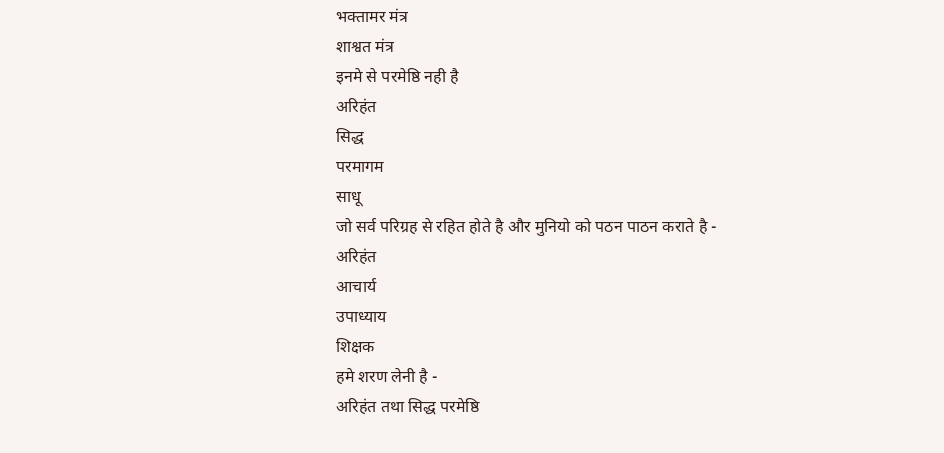भक्तामर मंत्र
शाश्वत मंत्र
इनमे से परमेष्ठि नही है
अरिहंत
सिद्ध
परमागम
साधू
जो सर्व परिग्रह से रहित होते है और मुनियो को पठन पाठन कराते है -
अरिहंत
आचार्य
उपाध्याय
शिक्षक
हमे शरण लेनी है -
अरिहंत तथा सिद्ध परमेष्ठि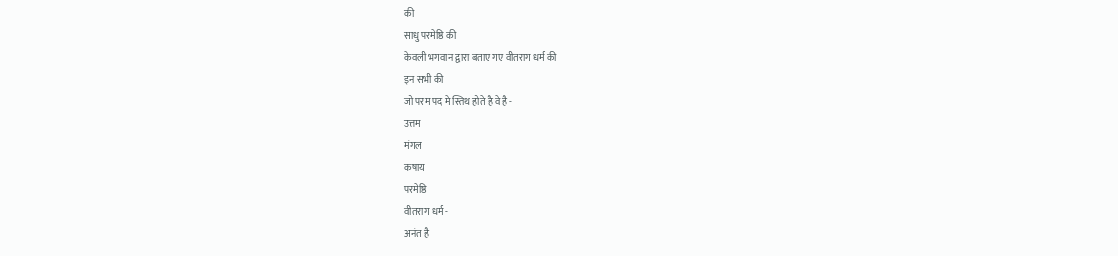की
साधु परमेष्ठि की
केवली भगवान द्वारा बताए गए वीतराग धर्म की
इन सभी की
जो परम पद मे स्तिथ होते है वे है -
उत्तम
मंगल
कषाय
परमेष्ठि
वीतराग धर्म -
अनंत है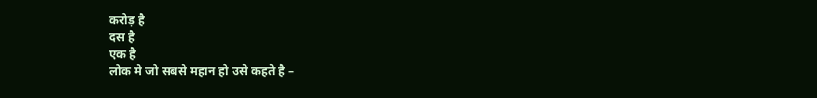करोड़ है
दस है
एक है
लोक मे जो सबसे महान हो उसे कहते है –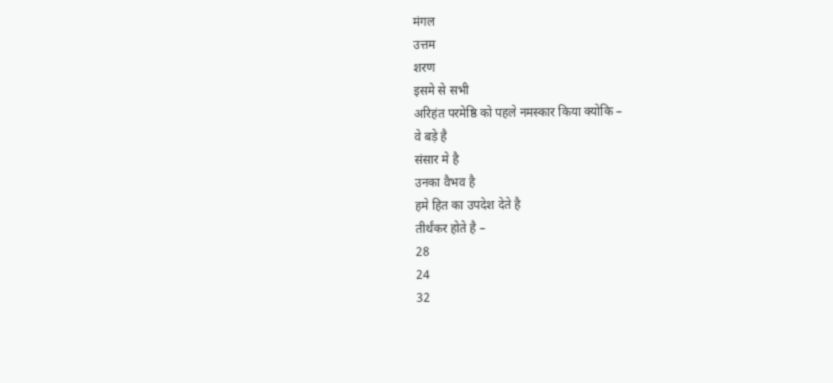मंगल
उत्तम
शरण
इसमे से सभी
अरिहंत परमेष्ठि को पहले नमस्कार किया क्योकि –
वे बड़े है
संसार मे है
उनका वैभव है
हमे हित का उपदेश देते है
तीर्थंकर होते है –
28
24
32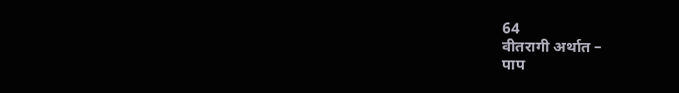64
वीतरागी अर्थात –
पाप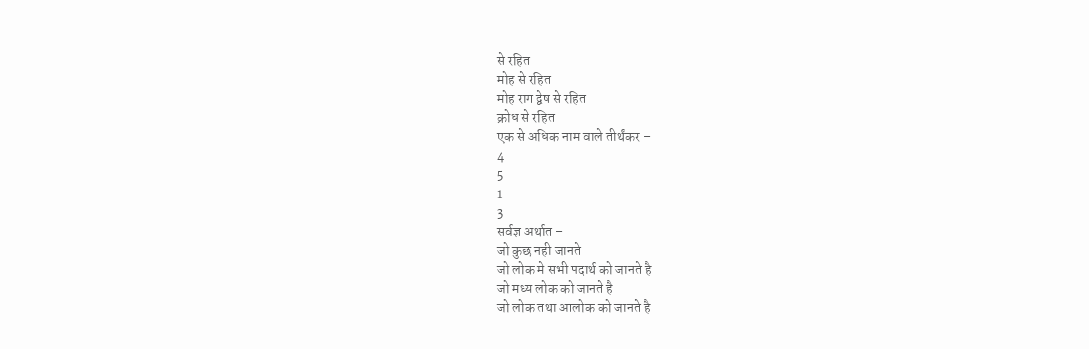से रहित
मोह से रहित
मोह राग द्वेष से रहित
क्रोध से रहित
एक से अधिक नाम वाले तीर्थंकर –
4
5
1
3
सर्वज्ञ अर्थात –
जो कुछ नही जानते
जो लोक मे सभी पदार्थ को जानते है
जो मध्य लोक को जानते है
जो लोक तथा आलोक को जानते है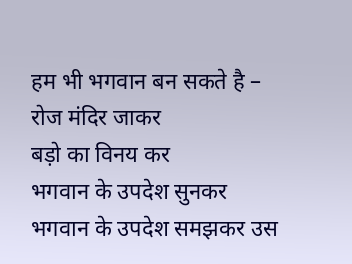हम भी भगवान बन सकते है –
रोज मंदिर जाकर
बड़ो का विनय कर
भगवान के उपदेश सुनकर
भगवान के उपदेश समझकर उस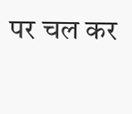पर चल कर